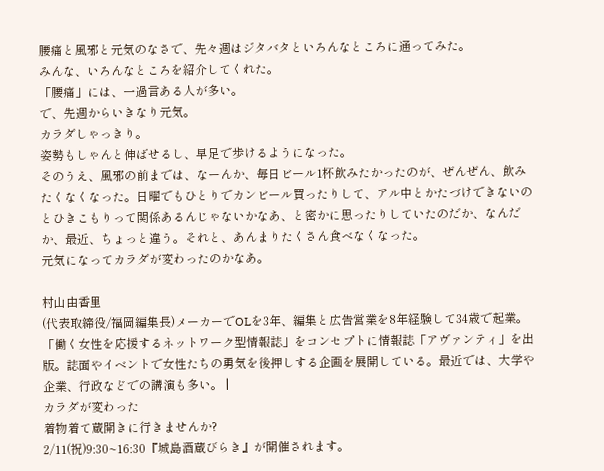腰痛と風邪と元気のなさで、先々週はジタバタといろんなところに通ってみた。
みんな、いろんなところを紹介してくれた。
「腰痛」には、一過言ある人が多い。
で、先週からいきなり元気。
カラダしゃっきり。
姿勢もしゃんと伸ばせるし、早足で歩けるようになった。
そのうえ、風邪の前までは、なーんか、毎日ビール1杯飲みたかったのが、ぜんぜん、飲みたくなくなった。日曜でもひとりでカンビール買ったりして、アル中とかたづけできないのとひきこもりって関係あるんじゃないかなあ、と密かに思ったりしていたのだか、なんだか、最近、ちょっと違う。それと、あんまりたくさん食べなくなった。
元気になってカラダが変わったのかなあ。

村山由香里
(代表取締役/福岡編集長)メーカーでOLを3年、編集と広告営業を8年経験して34歳で起業。「働く女性を応援するネットワーク型情報誌」をコンセプトに情報誌「アヴァンティ」を出版。誌面やイベントで女性たちの勇気を後押しする企画を展開している。最近では、大学や企業、行政などでの講演も多い。 |
カラダが変わった
着物着て蔵開きに行きませんか?
2/11(祝)9:30~16:30『城島酒蔵びらき』が開催されます。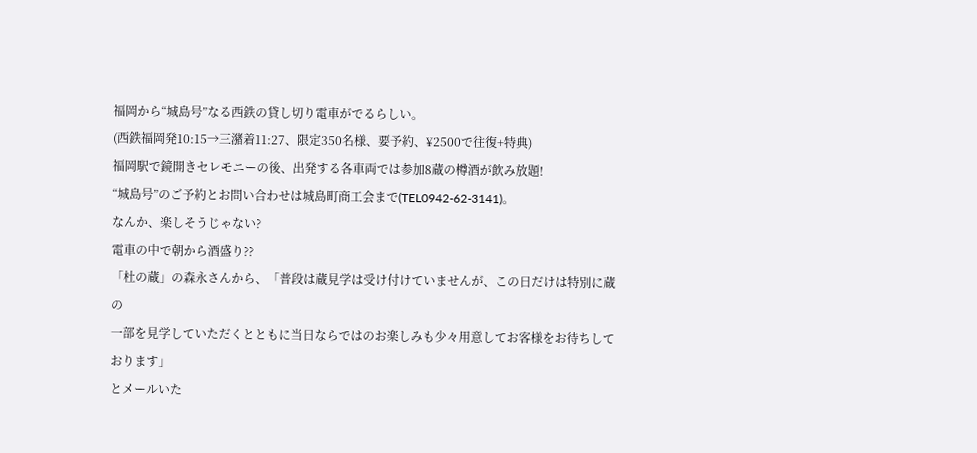福岡から“城島号”なる西鉄の貸し切り電車がでるらしい。
(西鉄福岡発10:15→三潴着11:27、限定350名様、要予約、¥2500で往復+特典)
福岡駅で鏡開きセレモニーの後、出発する各車両では参加8蔵の樽酒が飲み放題!
“城島号”のご予約とお問い合わせは城島町商工会まで(TEL0942-62-3141)。
なんか、楽しそうじゃない?
電車の中で朝から酒盛り??
「杜の蔵」の森永さんから、「普段は蔵見学は受け付けていませんが、この日だけは特別に蔵の
一部を見学していただくとともに当日ならではのお楽しみも少々用意してお客様をお待ちしております」
とメールいた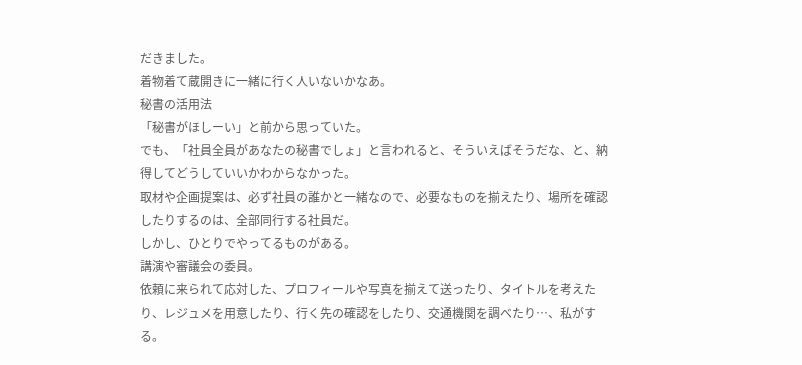だきました。
着物着て蔵開きに一緒に行く人いないかなあ。
秘書の活用法
「秘書がほしーい」と前から思っていた。
でも、「社員全員があなたの秘書でしょ」と言われると、そういえばそうだな、と、納得してどうしていいかわからなかった。
取材や企画提案は、必ず社員の誰かと一緒なので、必要なものを揃えたり、場所を確認したりするのは、全部同行する社員だ。
しかし、ひとりでやってるものがある。
講演や審議会の委員。
依頼に来られて応対した、プロフィールや写真を揃えて送ったり、タイトルを考えたり、レジュメを用意したり、行く先の確認をしたり、交通機関を調べたり…、私がする。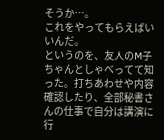そうか…。
これをやってもらえばいいんだ。
というのを、友人のM子ちゃんとしゃべってて知った。打ちあわせや内容確認したり、全部秘書さんの仕事で自分は講演に行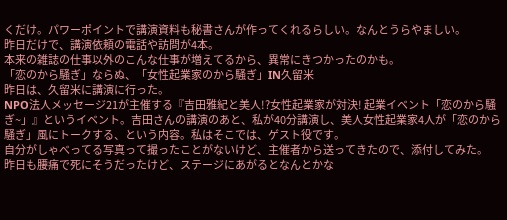くだけ。パワーポイントで講演資料も秘書さんが作ってくれるらしい。なんとうらやましい。
昨日だけで、講演依頼の電話や訪問が4本。
本来の雑誌の仕事以外のこんな仕事が増えてるから、異常にきつかったのかも。
「恋のから騒ぎ」ならぬ、「女性起業家のから騒ぎ」IN久留米
昨日は、久留米に講演に行った。
NPO法人メッセージ21が主催する『吉田雅紀と美人!?女性起業家が対決! 起業イベント「恋のから騒ぎ~」』というイベント。吉田さんの講演のあと、私が40分講演し、美人女性起業家4人が「恋のから騒ぎ」風にトークする、という内容。私はそこでは、ゲスト役です。
自分がしゃべってる写真って撮ったことがないけど、主催者から送ってきたので、添付してみた。
昨日も腰痛で死にそうだったけど、ステージにあがるとなんとかな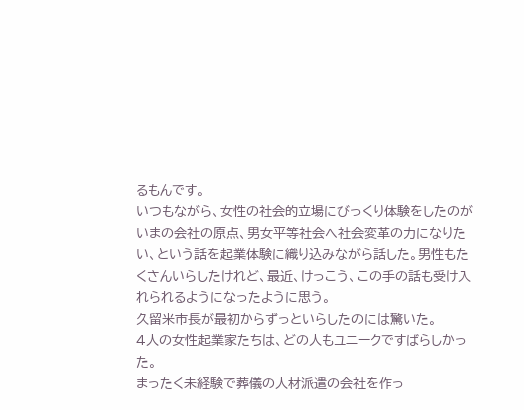るもんです。
いつもながら、女性の社会的立場にびっくり体験をしたのがいまの会社の原点、男女平等社会へ社会変革の力になりたい、という話を起業体験に織り込みながら話した。男性もたくさんいらしたけれど、最近、けっこう、この手の話も受け入れられるようになったように思う。
久留米市長が最初からずっといらしたのには驚いた。
4人の女性起業家たちは、どの人もユニークですばらしかった。
まったく未経験で葬儀の人材派遣の会社を作っ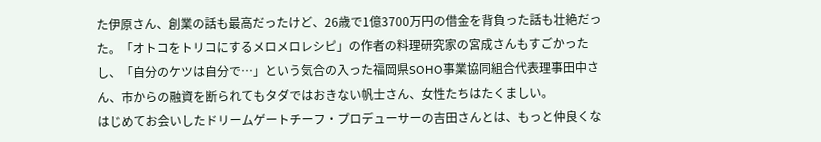た伊原さん、創業の話も最高だったけど、26歳で1億3700万円の借金を背負った話も壮絶だった。「オトコをトリコにするメロメロレシピ」の作者の料理研究家の宮成さんもすごかったし、「自分のケツは自分で…」という気合の入った福岡県SOHO事業協同組合代表理事田中さん、市からの融資を断られてもタダではおきない帆士さん、女性たちはたくましい。
はじめてお会いしたドリームゲートチーフ・プロデューサーの吉田さんとは、もっと仲良くな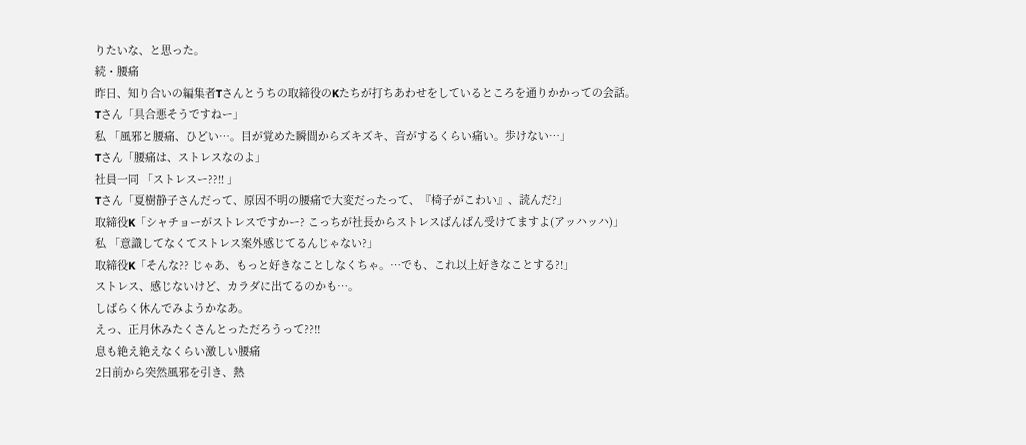りたいな、と思った。
続・腰痛
昨日、知り合いの編集者Tさんとうちの取締役のKたちが打ちあわせをしているところを通りかかっての会話。
Tさん「具合悪そうですねー」
私 「風邪と腰痛、ひどい…。目が覚めた瞬間からズキズキ、音がするくらい痛い。歩けない…」
Tさん「腰痛は、ストレスなのよ」
社員一同 「ストレスー??!! 」
Tさん「夏樹静子さんだって、原因不明の腰痛で大変だったって、『椅子がこわい』、読んだ?」
取締役K「シャチョーがストレスですかー? こっちが社長からストレスばんばん受けてますよ(アッハッハ)」
私 「意識してなくてストレス案外感じてるんじゃない?」
取締役K「そんな?? じゃあ、もっと好きなことしなくちゃ。…でも、これ以上好きなことする?!」
ストレス、感じないけど、カラダに出てるのかも…。
しばらく休んでみようかなあ。
えっ、正月休みたくさんとっただろうって??!!
息も絶え絶えなくらい激しい腰痛
2日前から突然風邪を引き、熱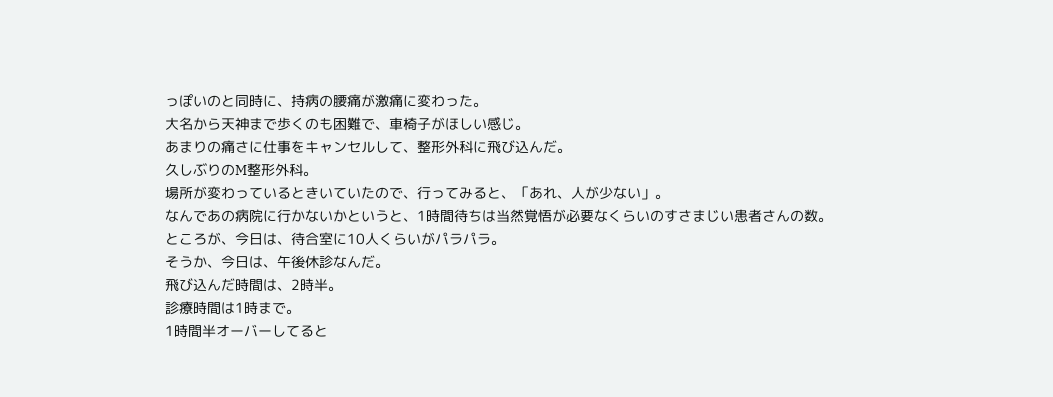っぽいのと同時に、持病の腰痛が激痛に変わった。
大名から天神まで歩くのも困難で、車椅子がほしい感じ。
あまりの痛さに仕事をキャンセルして、整形外科に飛び込んだ。
久しぶりのM整形外科。
場所が変わっているときいていたので、行ってみると、「あれ、人が少ない」。
なんであの病院に行かないかというと、1時間待ちは当然覚悟が必要なくらいのすさまじい患者さんの数。
ところが、今日は、待合室に10人くらいがパラパラ。
そうか、今日は、午後休診なんだ。
飛び込んだ時間は、2時半。
診療時間は1時まで。
1時間半オーバーしてると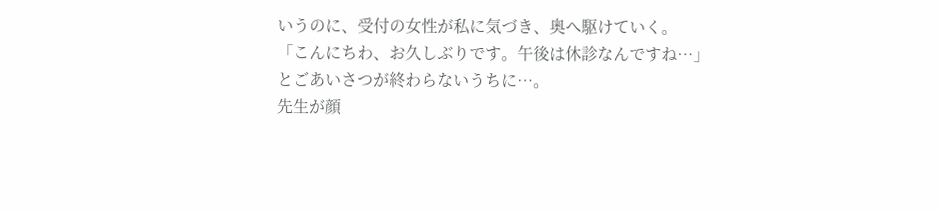いうのに、受付の女性が私に気づき、奥へ駆けていく。
「こんにちわ、お久しぶりです。午後は休診なんですね…」
とごあいさつが終わらないうちに…。
先生が顔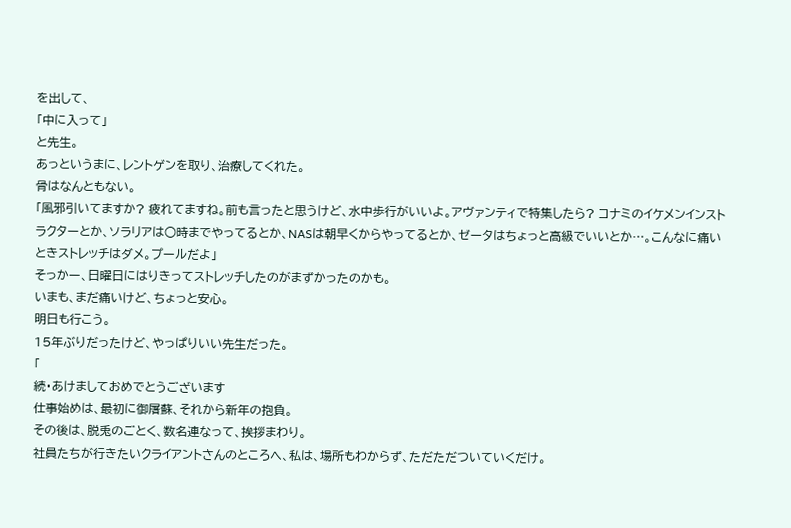を出して、
「中に入って」
と先生。
あっというまに、レントゲンを取り、治療してくれた。
骨はなんともない。
「風邪引いてますか? 疲れてますね。前も言ったと思うけど、水中歩行がいいよ。アヴァンティで特集したら? コナミのイケメンインストラクターとか、ソラリアは○時までやってるとか、NASは朝早くからやってるとか、ゼータはちょっと高級でいいとか…。こんなに痛いときストレッチはダメ。プールだよ」
そっかー、日曜日にはりきってストレッチしたのがまずかったのかも。
いまも、まだ痛いけど、ちょっと安心。
明日も行こう。
15年ぶりだったけど、やっぱりいい先生だった。
「
続・あけましておめでとうございます
仕事始めは、最初に御屠蘇、それから新年の抱負。
その後は、脱兎のごとく、数名連なって、挨拶まわり。
社員たちが行きたいクライアントさんのところへ、私は、場所もわからず、ただただついていくだけ。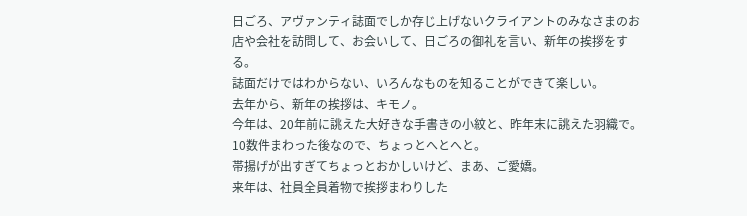日ごろ、アヴァンティ誌面でしか存じ上げないクライアントのみなさまのお店や会社を訪問して、お会いして、日ごろの御礼を言い、新年の挨拶をする。
誌面だけではわからない、いろんなものを知ることができて楽しい。
去年から、新年の挨拶は、キモノ。
今年は、20年前に誂えた大好きな手書きの小紋と、昨年末に誂えた羽織で。
10数件まわった後なので、ちょっとへとへと。
帯揚げが出すぎてちょっとおかしいけど、まあ、ご愛嬌。
来年は、社員全員着物で挨拶まわりした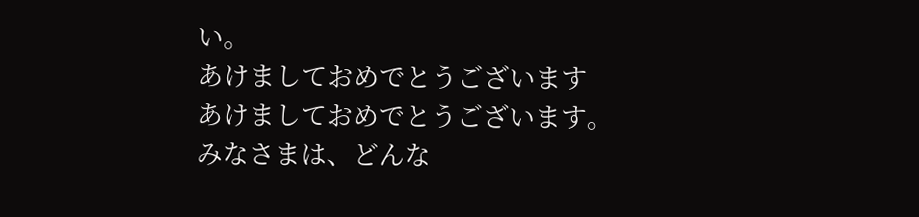い。
あけましておめでとうございます
あけましておめでとうございます。
みなさまは、どんな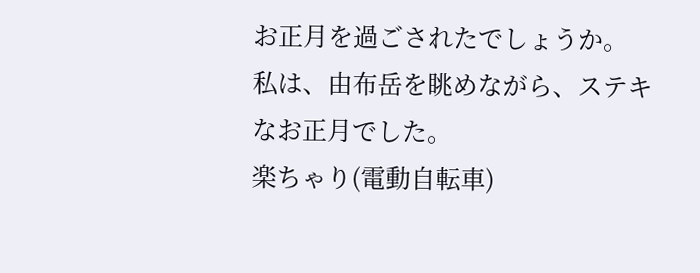お正月を過ごされたでしょうか。
私は、由布岳を眺めながら、ステキなお正月でした。
楽ちゃり(電動自転車)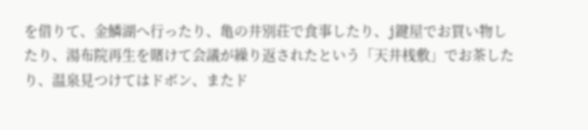を借りて、金鱗湖へ行ったり、亀の井別荘で食事したり、j鍵屋でお買い物したり、湯布院再生を賭けて会議が繰り返されたという「天井桟敷」でお茶したり、温泉見つけてはドボン、またド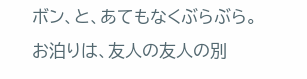ボン、と、あてもなくぶらぶら。
お泊りは、友人の友人の別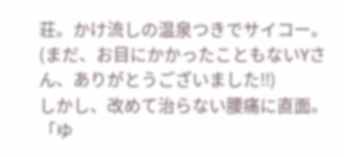荘。かけ流しの温泉つきでサイコー。
(まだ、お目にかかったこともないYさん、ありがとうございました!!)
しかし、改めて治らない腰痛に直面。
「ゆ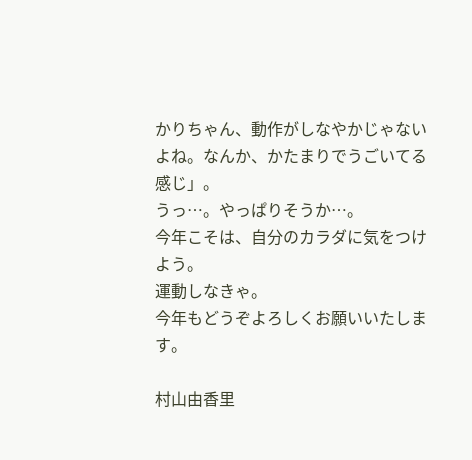かりちゃん、動作がしなやかじゃないよね。なんか、かたまりでうごいてる感じ」。
うっ…。やっぱりそうか…。
今年こそは、自分のカラダに気をつけよう。
運動しなきゃ。
今年もどうぞよろしくお願いいたします。

村山由香里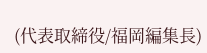(代表取締役/福岡編集長)